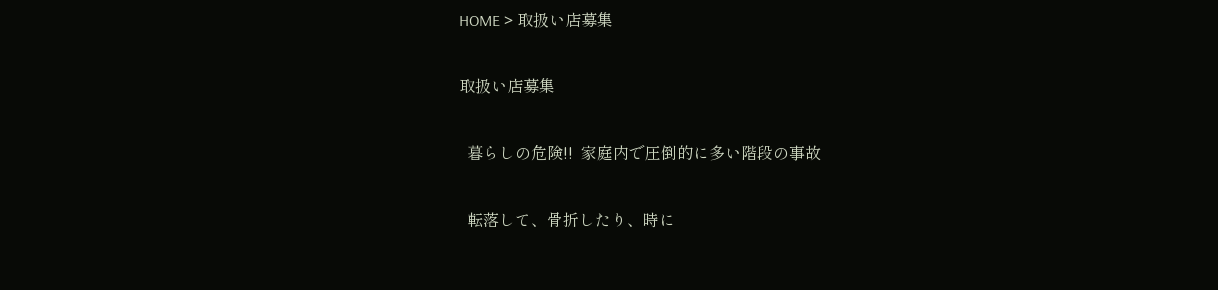HOME > 取扱い店募集

取扱い店募集

  暮らしの危険!!  家庭内で圧倒的に多い階段の事故

  転落して、骨折したり、時に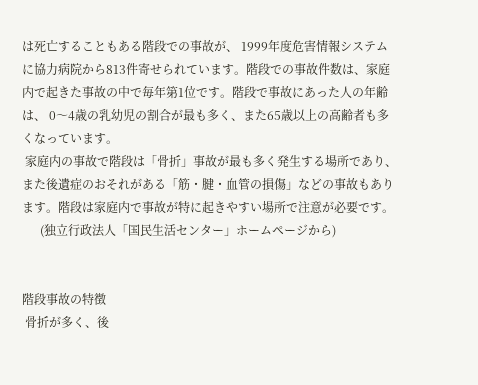は死亡することもある階段での事故が、 1999年度危害情報システムに協力病院から813件寄せられています。階段での事故件数は、家庭内で起きた事故の中で毎年第1位です。階段で事故にあった人の年齢は、 0〜4歳の乳幼児の割合が最も多く、また65歳以上の高齢者も多くなっています。
 家庭内の事故で階段は「骨折」事故が最も多く発生する場所であり、また後遺症のおそれがある「筋・腱・血管の損傷」などの事故もあります。階段は家庭内で事故が特に起きやすい場所で注意が必要です。
      (独立行政法人「国民生活センター」ホームページから)


階段事故の特徴
 骨折が多く、後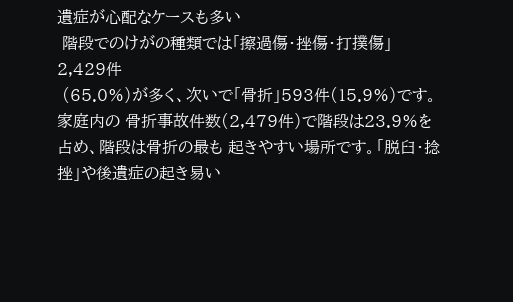遺症が心配なケースも多い
 階段でのけがの種類では「擦過傷・挫傷・打撲傷」2,429件
 (65.0%)が多く、次いで「骨折」593件(15.9%)です。家庭内の 骨折事故件数(2,479件)で階段は23.9%を占め、階段は骨折の最も 起きやすい場所です。「脱臼・捻挫」や後遺症の起き易い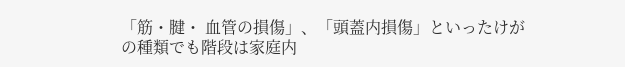「筋・腱・ 血管の損傷」、「頭蓋内損傷」といったけがの種類でも階段は家庭内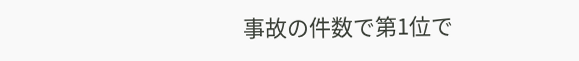事故の件数で第1位で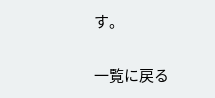す。

一覧に戻る